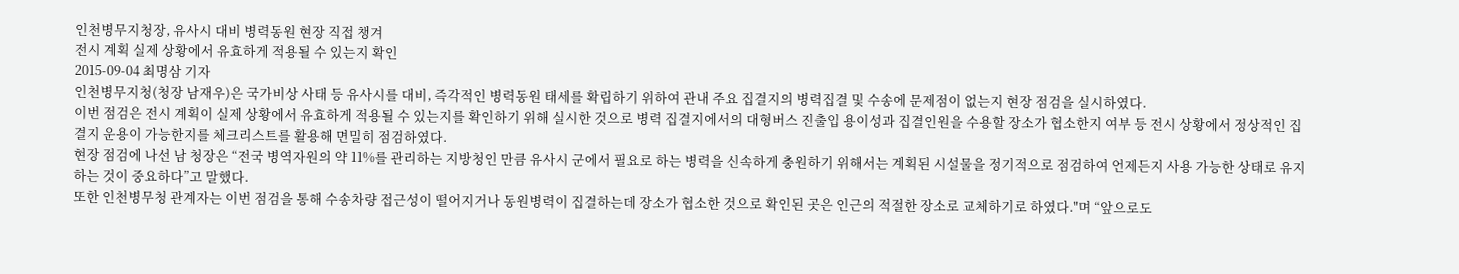인천병무지청장, 유사시 대비 병력동원 현장 직접 챙겨
전시 계획 실제 상황에서 유효하게 적용될 수 있는지 확인
2015-09-04 최명삼 기자
인천병무지청(청장 남재우)은 국가비상 사태 등 유사시를 대비, 즉각적인 병력동원 태세를 확립하기 위하여 관내 주요 집결지의 병력집결 및 수송에 문제점이 없는지 현장 점검을 실시하였다.
이번 점검은 전시 계획이 실제 상황에서 유효하게 적용될 수 있는지를 확인하기 위해 실시한 것으로 병력 집결지에서의 대형버스 진출입 용이성과 집결인원을 수용할 장소가 협소한지 여부 등 전시 상황에서 정상적인 집결지 운용이 가능한지를 체크리스트를 활용해 면밀히 점검하였다.
현장 점검에 나선 남 청장은 “전국 병역자원의 약 11%를 관리하는 지방청인 만큼 유사시 군에서 필요로 하는 병력을 신속하게 충원하기 위해서는 계획된 시설물을 정기적으로 점검하여 언제든지 사용 가능한 상태로 유지하는 것이 중요하다”고 말했다.
또한 인천병무청 관계자는 이번 점검을 통해 수송차량 접근성이 떨어지거나 동원병력이 집결하는데 장소가 협소한 것으로 확인된 곳은 인근의 적절한 장소로 교체하기로 하였다."며 “앞으로도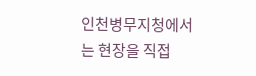인천병무지청에서는 현장을 직접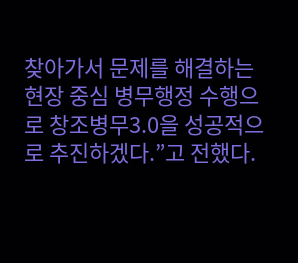찾아가서 문제를 해결하는 현장 중심 병무행정 수행으로 창조병무3.0을 성공적으로 추진하겠다.”고 전했다.